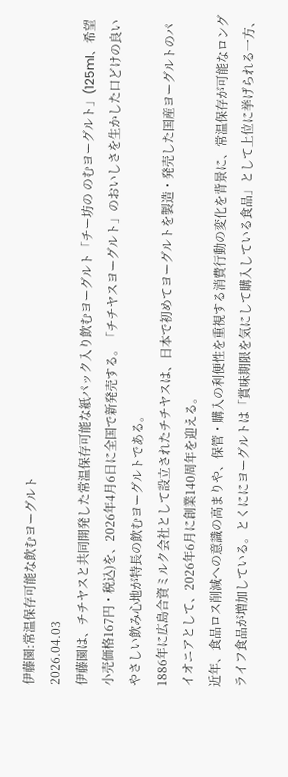伊藤園:常温保存可能な飲むヨーグルト
2026.04.03
伊藤園は、チチヤスと共同開発した常温保存可能な紙パック入り飲むヨーグルト「チー坊の のむヨーグルト」(125ml、希望小売価格167円・税込)を、2026年4月6日に全国で新発売する。「チチヤスヨーグルト」のおいしさを生かした口どけの良いやさしい飲み心地が特長の飲むヨーグルトである。
1886年に広島合資ミルク会社として設立されたチチヤスは、日本で初めてヨーグルトを製造・発売した国産ヨーグルトのパイオニアとして、2026年6月に創業140周年を迎える。
近年、食品ロス削減への意識の高まりや、保管・購入の利便性を重視する消費行動の変化を背景に、常温保存が可能なロングライフ食品が増加している。とくににヨーグルトは「賞味期限を気にして購入している食品」として上位に挙げられる一方、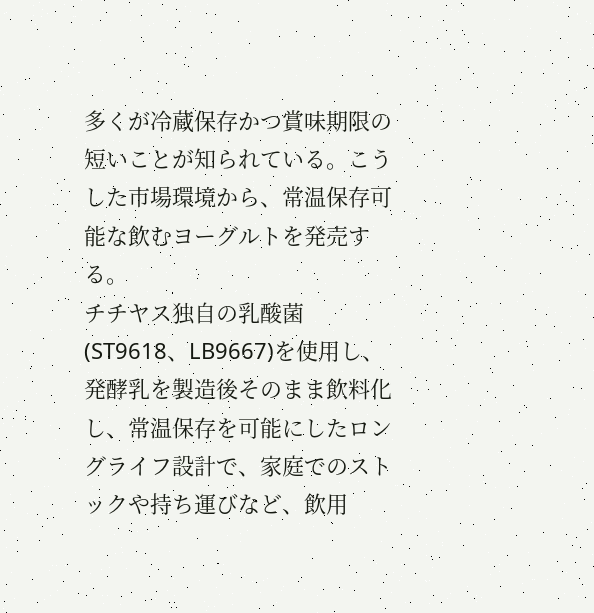多くが冷蔵保存かつ賞味期限の短いことが知られている。こうした市場環境から、常温保存可能な飲むヨーグルトを発売する。
チチヤス独自の乳酸菌(ST9618、LB9667)を使用し、発酵乳を製造後そのまま飲料化し、常温保存を可能にしたロングライフ設計で、家庭でのストックや持ち運びなど、飲用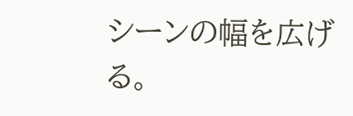シーンの幅を広げる。